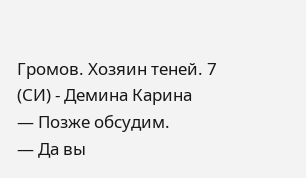Громов. Хозяин теней. 7 (СИ) - Демина Карина
— Позже обсудим.
— Да вы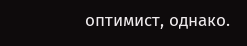оптимист, однако.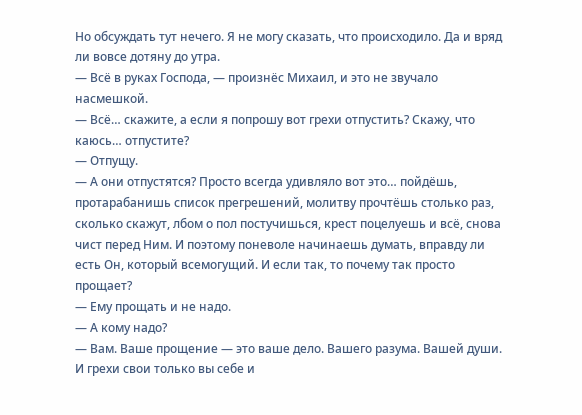Но обсуждать тут нечего. Я не могу сказать, что происходило. Да и вряд ли вовсе дотяну до утра.
— Всё в руках Господа, — произнёс Михаил, и это не звучало насмешкой.
— Всё… скажите, а если я попрошу вот грехи отпустить? Скажу, что каюсь… отпустите?
— Отпущу.
— А они отпустятся? Просто всегда удивляло вот это… пойдёшь, протарабанишь список прегрешений, молитву прочтёшь столько раз, сколько скажут, лбом о пол постучишься, крест поцелуешь и всё, снова чист перед Ним. И поэтому поневоле начинаешь думать, вправду ли есть Он, который всемогущий. И если так, то почему так просто прощает?
— Ему прощать и не надо.
— А кому надо?
— Вам. Ваше прощение — это ваше дело. Вашего разума. Вашей души. И грехи свои только вы себе и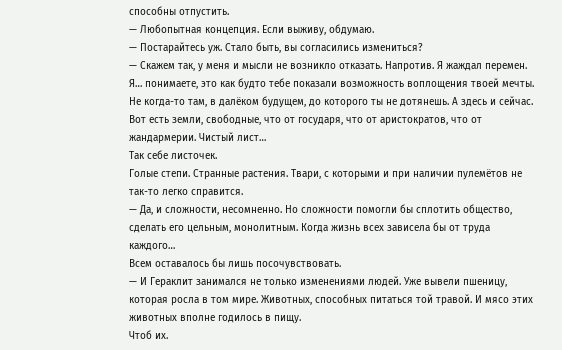способны отпустить.
— Любопытная концепция. Если выживу, обдумаю.
— Постарайтесь уж. Стало быть, вы согласились измениться?
— Скажем так, у меня и мысли не возникло отказать. Напротив. Я жаждал перемен. Я… понимаете, это как будто тебе показали возможность воплощения твоей мечты. Не когда-то там, в далёком будущем, до которого ты не дотянешь. А здесь и сейчас. Вот есть земли, свободные, что от государя, что от аристократов, что от жандармерии. Чистый лист…
Так себе листочек.
Голые степи. Странные растения. Твари, с которыми и при наличии пулемётов не так-то легко справится.
— Да, и сложности, несомненно. Но сложности помогли бы сплотить общество, сделать его цельным, монолитным. Когда жизнь всех зависела бы от труда каждого…
Всем оставалось бы лишь посочувствовать.
— И Гераклит занимался не только изменениями людей. Уже вывели пшеницу, которая росла в том мире. Животных, способных питаться той травой. И мясо этих животных вполне годилось в пищу.
Чтоб их.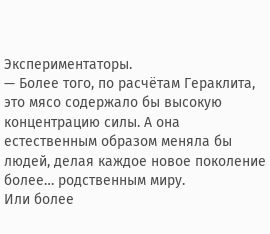Экспериментаторы.
— Более того, по расчётам Гераклита, это мясо содержало бы высокую концентрацию силы. А она естественным образом меняла бы людей, делая каждое новое поколение более… родственным миру.
Или более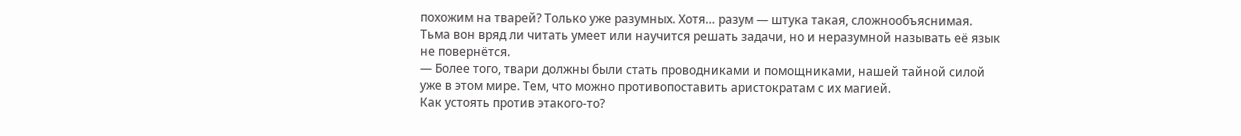похожим на тварей? Только уже разумных. Хотя… разум — штука такая, сложнообъяснимая. Тьма вон вряд ли читать умеет или научится решать задачи, но и неразумной называть её язык не повернётся.
— Более того, твари должны были стать проводниками и помощниками, нашей тайной силой уже в этом мире. Тем, что можно противопоставить аристократам с их магией.
Как устоять против этакого-то?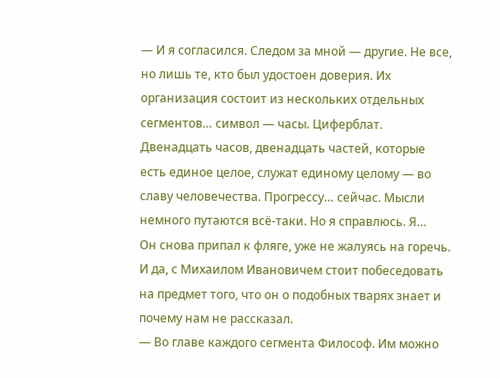— И я согласился. Следом за мной — другие. Не все, но лишь те, кто был удостоен доверия. Их организация состоит из нескольких отдельных сегментов… символ — часы. Циферблат. Двенадцать часов, двенадцать частей, которые есть единое целое, служат единому целому — во славу человечества. Прогрессу… сейчас. Мысли немного путаются всё-таки. Но я справлюсь. Я…
Он снова припал к фляге, уже не жалуясь на горечь.
И да, с Михаилом Ивановичем стоит побеседовать на предмет того, что он о подобных тварях знает и почему нам не рассказал.
— Во главе каждого сегмента Философ. Им можно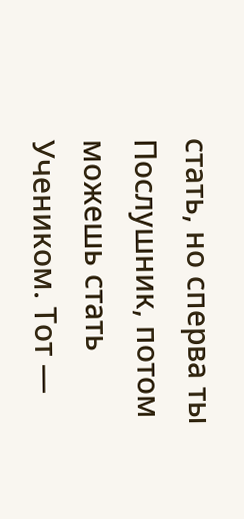стать, но сперва ты Послушник, потом можешь стать Учеником. Тот —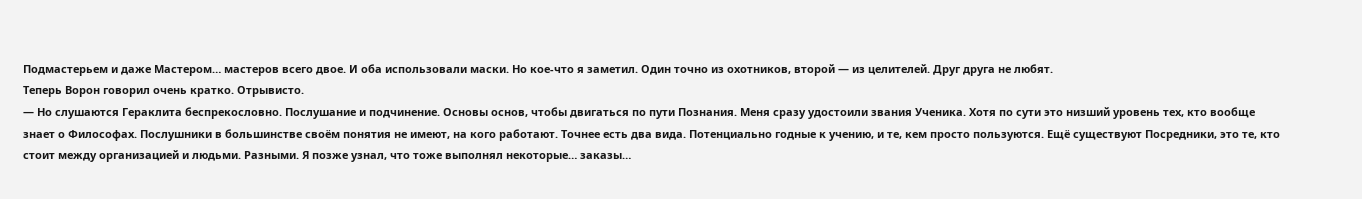Подмастерьем и даже Мастером… мастеров всего двое. И оба использовали маски. Но кое-что я заметил. Один точно из охотников, второй — из целителей. Друг друга не любят.
Теперь Ворон говорил очень кратко. Отрывисто.
— Но слушаются Гераклита беспрекословно. Послушание и подчинение. Основы основ, чтобы двигаться по пути Познания. Меня сразу удостоили звания Ученика. Хотя по сути это низший уровень тех, кто вообще знает о Философах. Послушники в большинстве своём понятия не имеют, на кого работают. Точнее есть два вида. Потенциально годные к учению, и те, кем просто пользуются. Ещё существуют Посредники, это те, кто стоит между организацией и людьми. Разными. Я позже узнал, что тоже выполнял некоторые… заказы…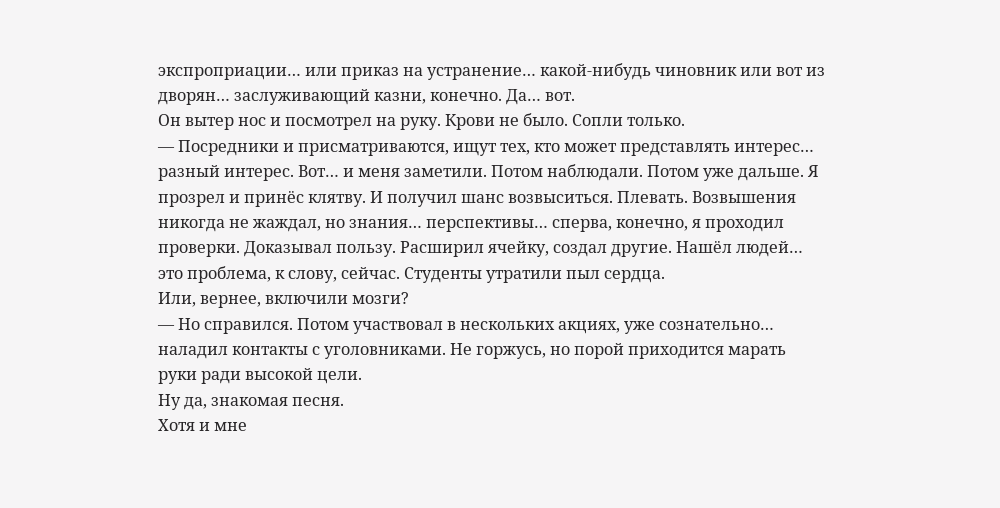экспроприации… или приказ на устранение… какой-нибудь чиновник или вот из дворян… заслуживающий казни, конечно. Да… вот.
Он вытер нос и посмотрел на руку. Крови не было. Сопли только.
— Посредники и присматриваются, ищут тех, кто может представлять интерес… разный интерес. Вот… и меня заметили. Потом наблюдали. Потом уже дальше. Я прозрел и принёс клятву. И получил шанс возвыситься. Плевать. Возвышения никогда не жаждал, но знания… перспективы… сперва, конечно, я проходил проверки. Доказывал пользу. Расширил ячейку, создал другие. Нашёл людей… это проблема, к слову, сейчас. Студенты утратили пыл сердца.
Или, вернее, включили мозги?
— Но справился. Потом участвовал в нескольких акциях, уже сознательно… наладил контакты с уголовниками. Не горжусь, но порой приходится марать руки ради высокой цели.
Ну да, знакомая песня.
Хотя и мне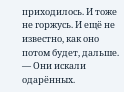приходилось. И тоже не горжусь. И ещё не известно, как оно потом будет, дальше.
— Они искали одарённых.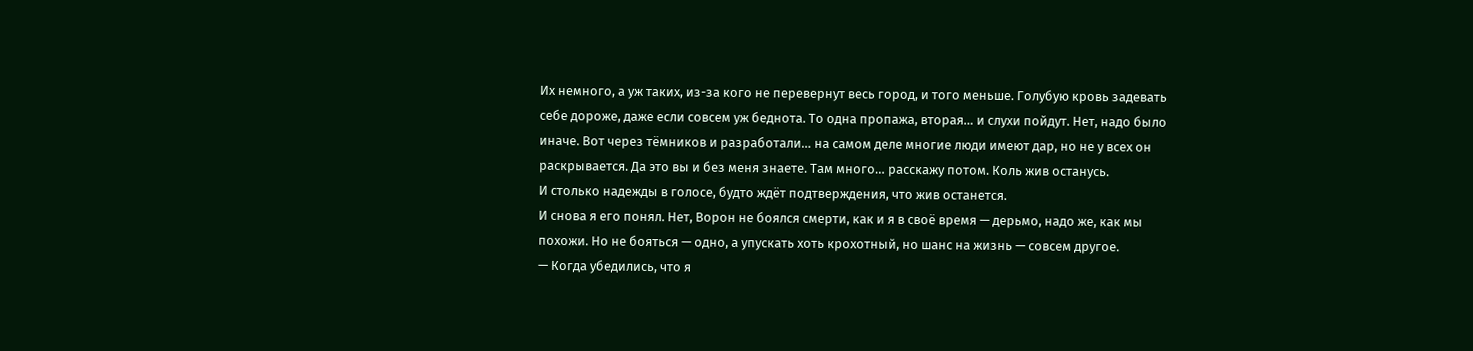Их немного, а уж таких, из-за кого не перевернут весь город, и того меньше. Голубую кровь задевать себе дороже, даже если совсем уж беднота. То одна пропажа, вторая… и слухи пойдут. Нет, надо было иначе. Вот через тёмников и разработали… на самом деле многие люди имеют дар, но не у всех он раскрывается. Да это вы и без меня знаете. Там много… расскажу потом. Коль жив останусь.
И столько надежды в голосе, будто ждёт подтверждения, что жив останется.
И снова я его понял. Нет, Ворон не боялся смерти, как и я в своё время — дерьмо, надо же, как мы похожи. Но не бояться — одно, а упускать хоть крохотный, но шанс на жизнь — совсем другое.
— Когда убедились, что я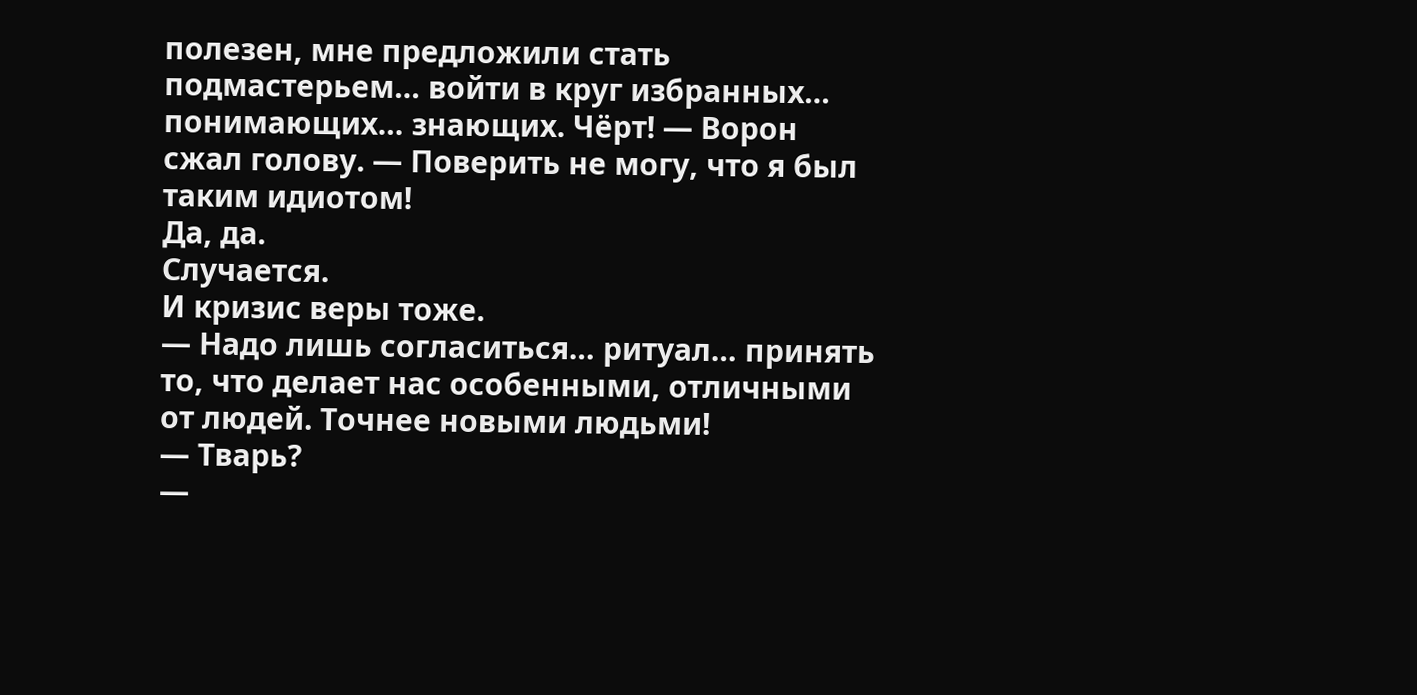полезен, мне предложили стать подмастерьем… войти в круг избранных… понимающих… знающих. Чёрт! — Ворон сжал голову. — Поверить не могу, что я был таким идиотом!
Да, да.
Случается.
И кризис веры тоже.
— Надо лишь согласиться… ритуал… принять то, что делает нас особенными, отличными от людей. Точнее новыми людьми!
— Тварь?
—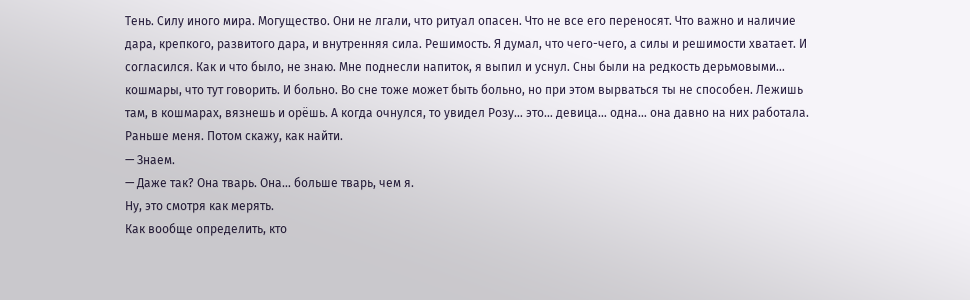Тень. Силу иного мира. Могущество. Они не лгали, что ритуал опасен. Что не все его переносят. Что важно и наличие дара, крепкого, развитого дара, и внутренняя сила. Решимость. Я думал, что чего-чего, а силы и решимости хватает. И согласился. Как и что было, не знаю. Мне поднесли напиток, я выпил и уснул. Сны были на редкость дерьмовыми… кошмары, что тут говорить. И больно. Во сне тоже может быть больно, но при этом вырваться ты не способен. Лежишь там, в кошмарах, вязнешь и орёшь. А когда очнулся, то увидел Розу… это… девица… одна… она давно на них работала. Раньше меня. Потом скажу, как найти.
— Знаем.
— Даже так? Она тварь. Она… больше тварь, чем я.
Ну, это смотря как мерять.
Как вообще определить, кто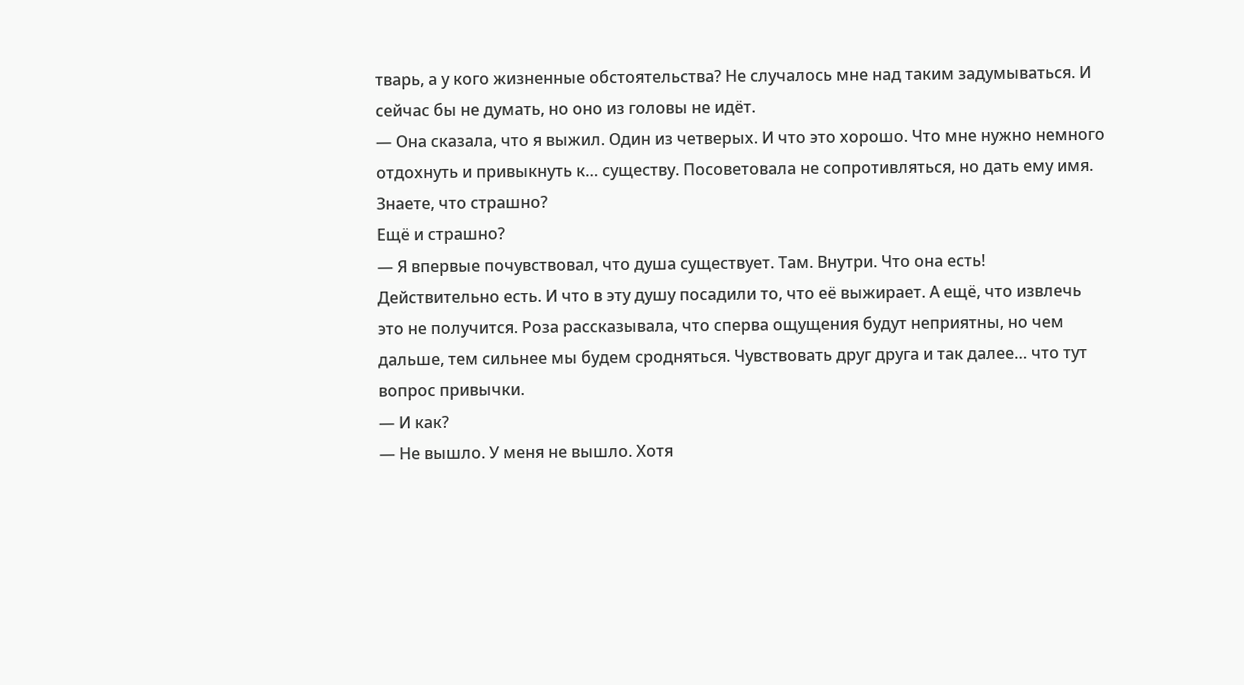тварь, а у кого жизненные обстоятельства? Не случалось мне над таким задумываться. И сейчас бы не думать, но оно из головы не идёт.
— Она сказала, что я выжил. Один из четверых. И что это хорошо. Что мне нужно немного отдохнуть и привыкнуть к… существу. Посоветовала не сопротивляться, но дать ему имя. Знаете, что страшно?
Ещё и страшно?
— Я впервые почувствовал, что душа существует. Там. Внутри. Что она есть! Действительно есть. И что в эту душу посадили то, что её выжирает. А ещё, что извлечь это не получится. Роза рассказывала, что сперва ощущения будут неприятны, но чем дальше, тем сильнее мы будем сродняться. Чувствовать друг друга и так далее… что тут вопрос привычки.
— И как?
— Не вышло. У меня не вышло. Хотя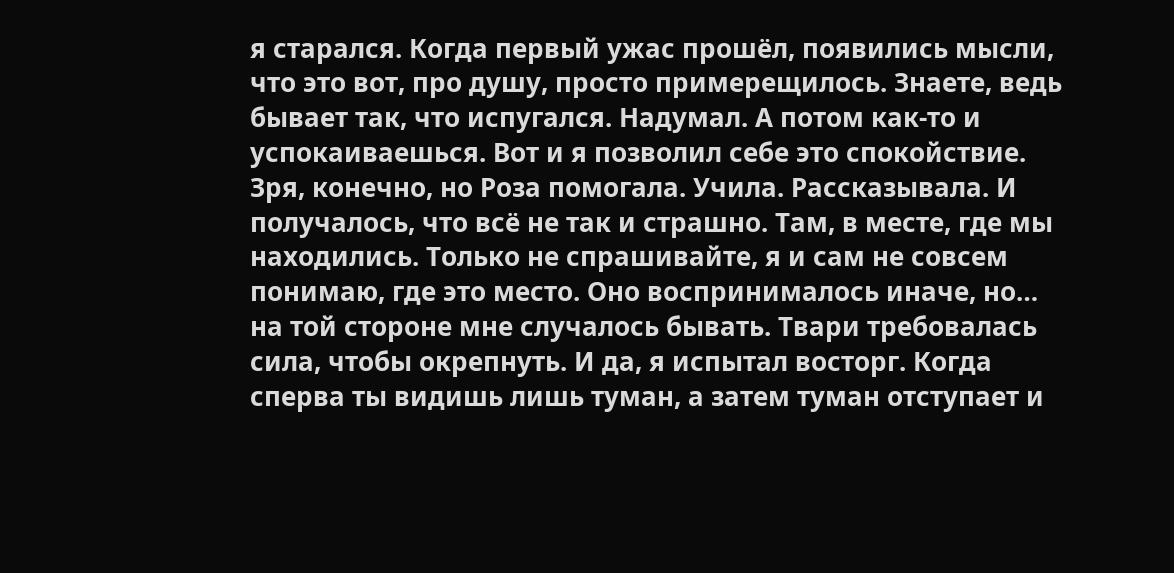я старался. Когда первый ужас прошёл, появились мысли, что это вот, про душу, просто примерещилось. Знаете, ведь бывает так, что испугался. Надумал. А потом как-то и успокаиваешься. Вот и я позволил себе это спокойствие. Зря, конечно, но Роза помогала. Учила. Рассказывала. И получалось, что всё не так и страшно. Там, в месте, где мы находились. Только не спрашивайте, я и сам не совсем понимаю, где это место. Оно воспринималось иначе, но… на той стороне мне случалось бывать. Твари требовалась сила, чтобы окрепнуть. И да, я испытал восторг. Когда сперва ты видишь лишь туман, а затем туман отступает и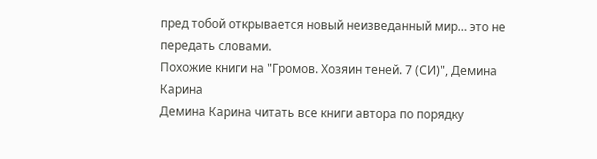пред тобой открывается новый неизведанный мир… это не передать словами.
Похожие книги на "Громов. Хозяин теней. 7 (СИ)", Демина Карина
Демина Карина читать все книги автора по порядку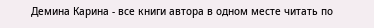Демина Карина - все книги автора в одном месте читать по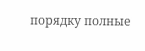порядку полные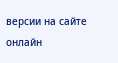версии на сайте онлайн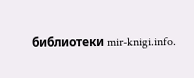библиотеки mir-knigi.info.